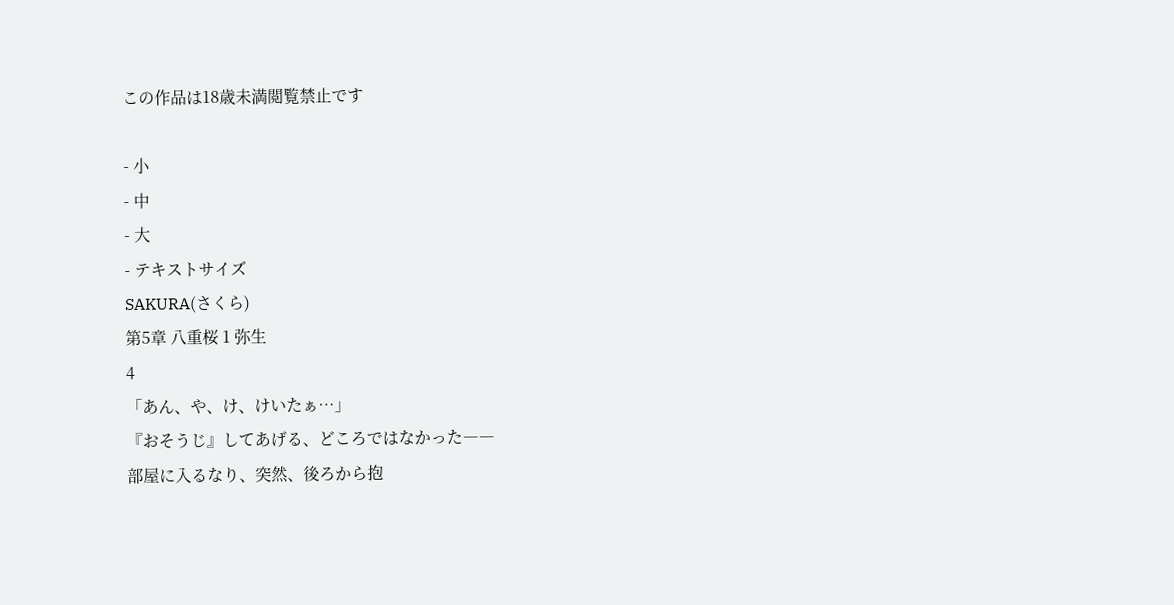この作品は18歳未満閲覧禁止です

- 小
- 中
- 大
- テキストサイズ
SAKURA(さくら)
第5章 八重桜 1 弥生
4
「あん、や、け、けいたぁ…」
『おそうじ』してあげる、どころではなかった――
部屋に入るなり、突然、後ろから抱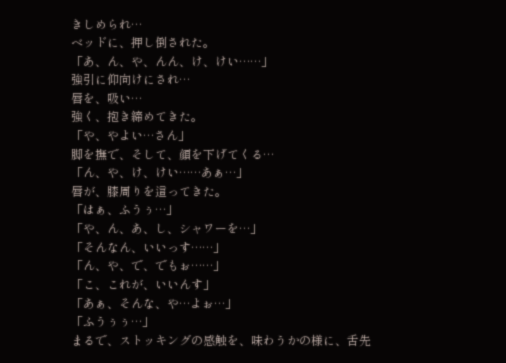きしめられ…
ベッドに、押し倒された。
「あ、ん、や、んん、け、けい……」
強引に仰向けにされ…
唇を、吸い…
強く、抱き締めてきた。
「や、やよい…さん」
脚を撫で、そして、顔を下げてくる…
「ん、や、け、けい……あぁ…」
唇が、膝周りを這ってきた。
「はぁ、ふうぅ…」
「や、ん、あ、し、シャワーを…」
「そんなん、いいっす……」
「ん、や、で、でもぉ……」
「こ、これが、いいんす」
「あぁ、そんな、や…よぉ…」
「ふうぅぅ…」
まるで、ストッキングの感触を、味わうかの様に、舌先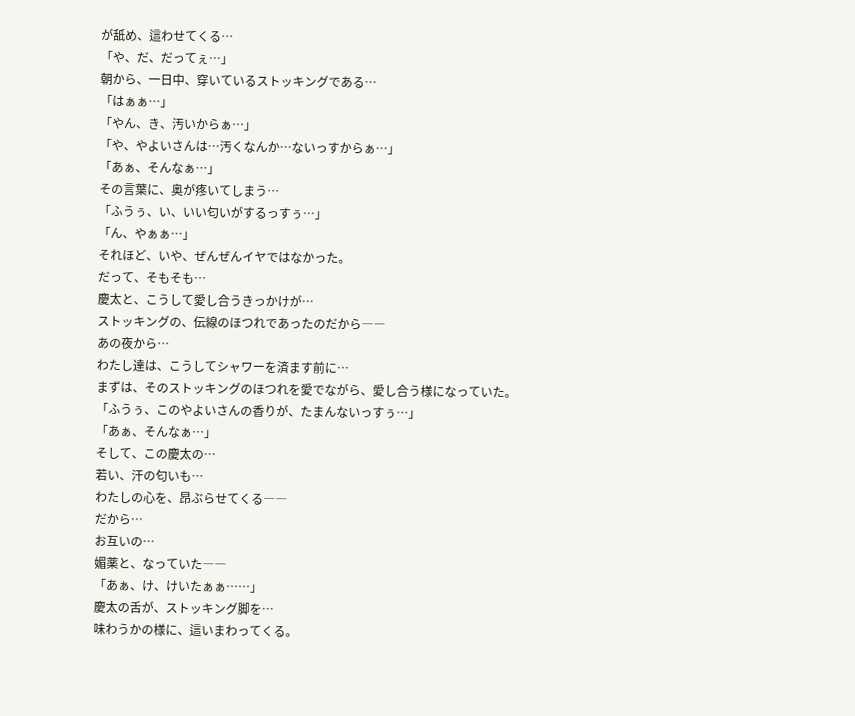が舐め、這わせてくる…
「や、だ、だってぇ…」
朝から、一日中、穿いているストッキングである…
「はぁぁ…」
「やん、き、汚いからぁ…」
「や、やよいさんは…汚くなんか…ないっすからぁ…」
「あぁ、そんなぁ…」
その言葉に、奥が疼いてしまう…
「ふうぅ、い、いい匂いがするっすぅ…」
「ん、やぁぁ…」
それほど、いや、ぜんぜんイヤではなかった。
だって、そもそも…
慶太と、こうして愛し合うきっかけが…
ストッキングの、伝線のほつれであったのだから――
あの夜から…
わたし達は、こうしてシャワーを済ます前に…
まずは、そのストッキングのほつれを愛でながら、愛し合う様になっていた。
「ふうぅ、このやよいさんの香りが、たまんないっすぅ…」
「あぁ、そんなぁ…」
そして、この慶太の…
若い、汗の匂いも…
わたしの心を、昂ぶらせてくる――
だから…
お互いの…
媚薬と、なっていた――
「あぁ、け、けいたぁぁ……」
慶太の舌が、ストッキング脚を…
味わうかの様に、這いまわってくる。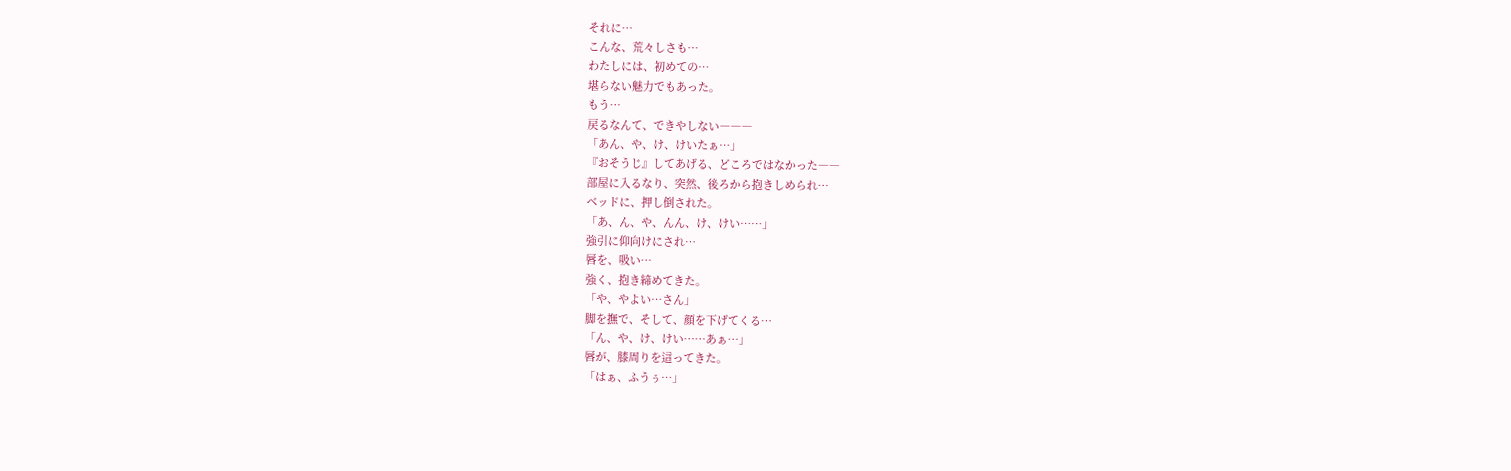それに…
こんな、荒々しさも…
わたしには、初めての…
堪らない魅力でもあった。
もう…
戻るなんて、できやしない―――
「あん、や、け、けいたぁ…」
『おそうじ』してあげる、どころではなかった――
部屋に入るなり、突然、後ろから抱きしめられ…
ベッドに、押し倒された。
「あ、ん、や、んん、け、けい……」
強引に仰向けにされ…
唇を、吸い…
強く、抱き締めてきた。
「や、やよい…さん」
脚を撫で、そして、顔を下げてくる…
「ん、や、け、けい……あぁ…」
唇が、膝周りを這ってきた。
「はぁ、ふうぅ…」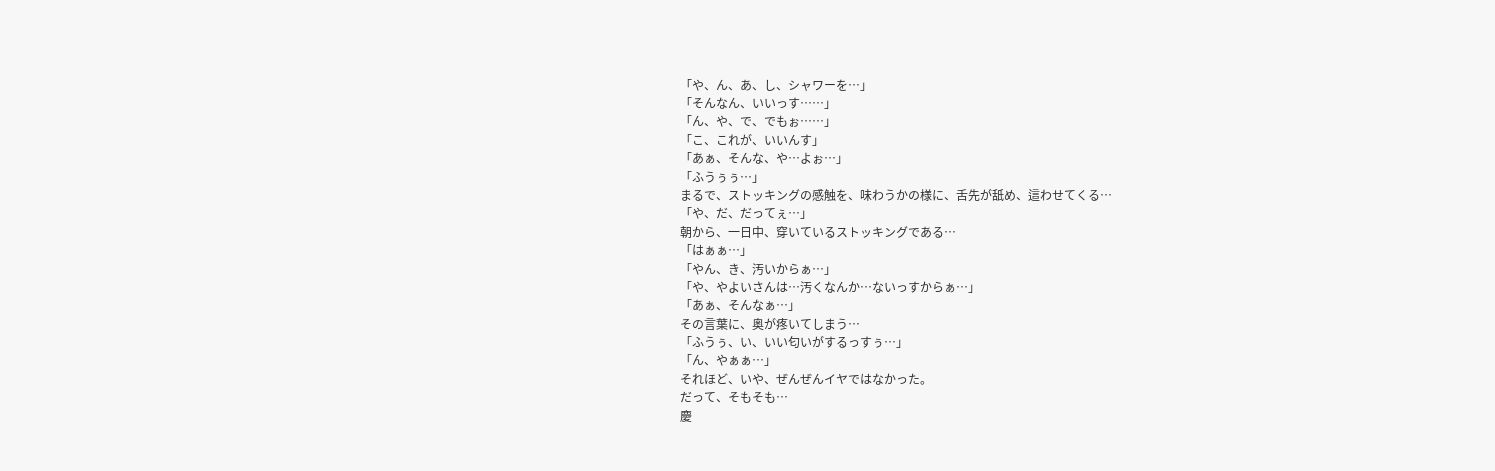「や、ん、あ、し、シャワーを…」
「そんなん、いいっす……」
「ん、や、で、でもぉ……」
「こ、これが、いいんす」
「あぁ、そんな、や…よぉ…」
「ふうぅぅ…」
まるで、ストッキングの感触を、味わうかの様に、舌先が舐め、這わせてくる…
「や、だ、だってぇ…」
朝から、一日中、穿いているストッキングである…
「はぁぁ…」
「やん、き、汚いからぁ…」
「や、やよいさんは…汚くなんか…ないっすからぁ…」
「あぁ、そんなぁ…」
その言葉に、奥が疼いてしまう…
「ふうぅ、い、いい匂いがするっすぅ…」
「ん、やぁぁ…」
それほど、いや、ぜんぜんイヤではなかった。
だって、そもそも…
慶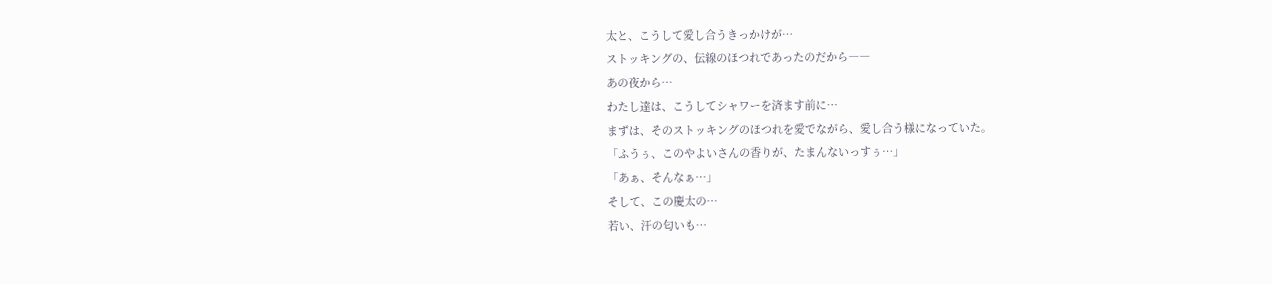太と、こうして愛し合うきっかけが…
ストッキングの、伝線のほつれであったのだから――
あの夜から…
わたし達は、こうしてシャワーを済ます前に…
まずは、そのストッキングのほつれを愛でながら、愛し合う様になっていた。
「ふうぅ、このやよいさんの香りが、たまんないっすぅ…」
「あぁ、そんなぁ…」
そして、この慶太の…
若い、汗の匂いも…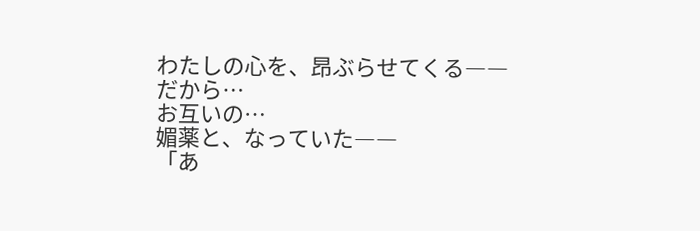わたしの心を、昂ぶらせてくる――
だから…
お互いの…
媚薬と、なっていた――
「あ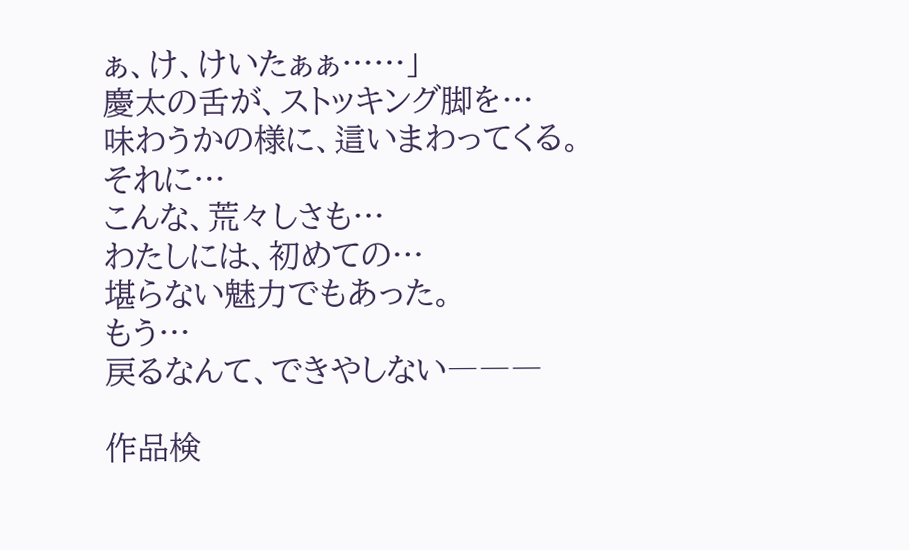ぁ、け、けいたぁぁ……」
慶太の舌が、ストッキング脚を…
味わうかの様に、這いまわってくる。
それに…
こんな、荒々しさも…
わたしには、初めての…
堪らない魅力でもあった。
もう…
戻るなんて、できやしない―――

作品検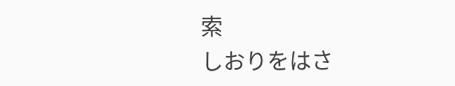索
しおりをはさ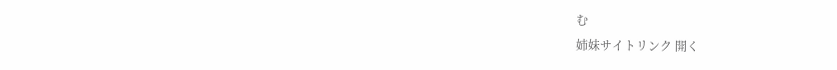む
姉妹サイトリンク 開く